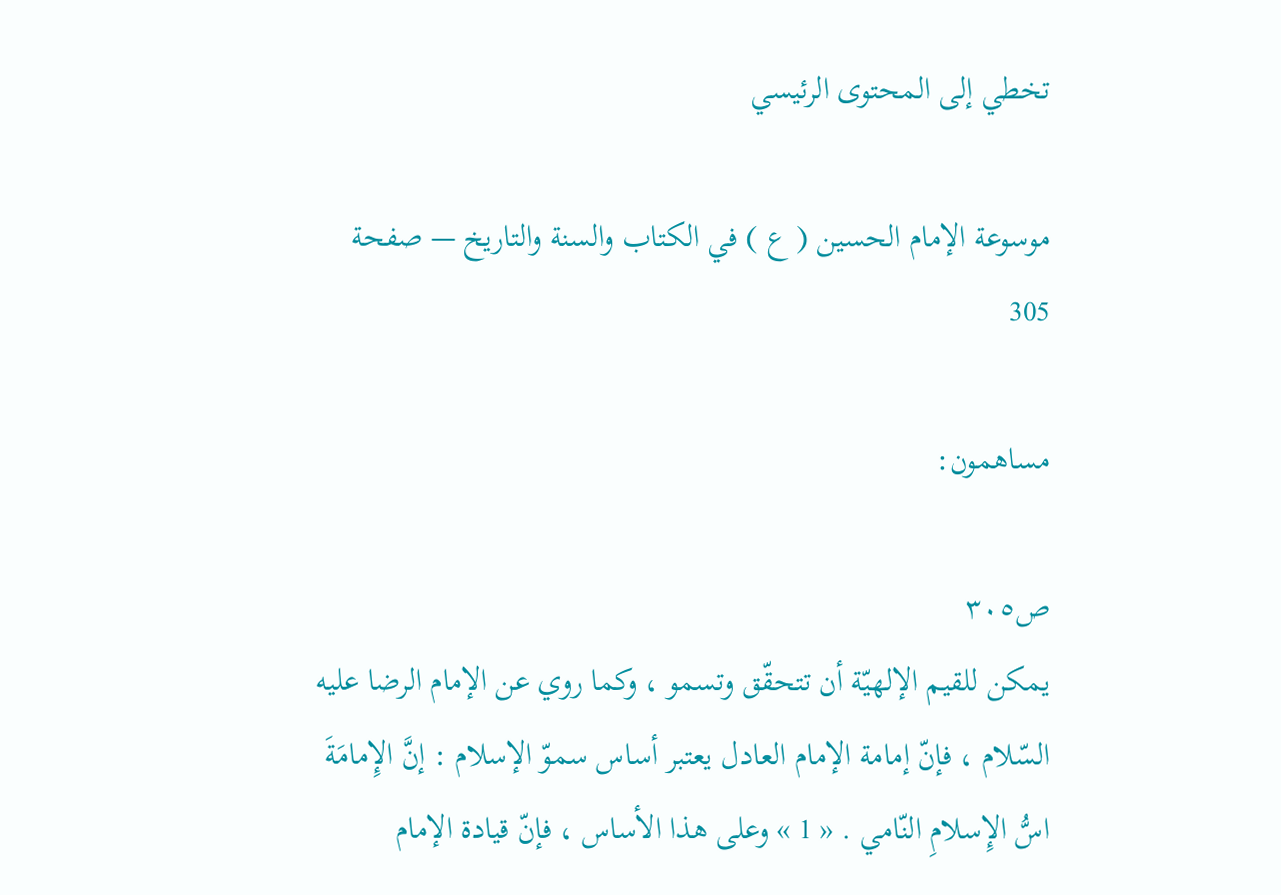تخطي إلى المحتوى الرئيسي

موسوعة الإمام الحسين ( ع ) في الكتاب والسنة والتاريخ — صفحة 305

مساهمون:

ص٣٠٥
يمكن للقيم الإلهيّة أن تتحقّق وتسمو ، وكما روي عن الإمام الرضا عليه السّلام ، فإنّ إمامة الإمام العادل يعتبر أساس سموّ الإسلام : إنَّ الإِمامَةَ اسُّ الإِسلامِ النّامي . « 1 » وعلى هذا الأساس ، فإنّ قيادة الإمام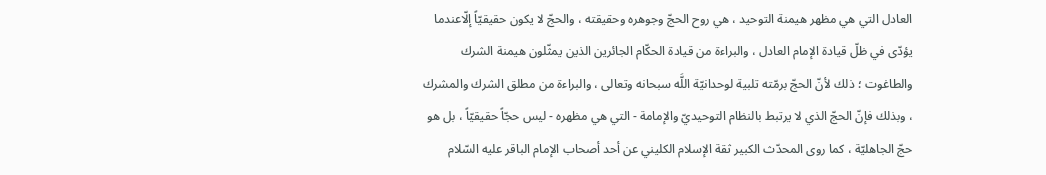العادل التي هي مظهر هيمنة التوحيد ، هي روح الحجّ وجوهره وحقيقته ، والحجّ لا يكون حقيقيّاً إلّاعندما يؤدّى في ظلّ قيادة الإمام العادل ، والبراءة من قيادة الحكّام الجائرين الذين يمثّلون هيمنة الشرك والطاغوت ؛ ذلك لأنّ الحجّ برمّته تلبية لوحدانيّة اللَّه سبحانه وتعالى ، والبراءة من مطلق الشرك والمشرك ، وبذلك فإنّ الحجّ الذي لا يرتبط بالنظام التوحيديّ والإمامة - التي هي مظهره - ليس حجّاً حقيقيّاً ، بل هو حجّ الجاهليّة ، كما روى المحدّث الكبير ثقة الإسلام الكليني عن أحد أصحاب الإمام الباقر عليه السّلام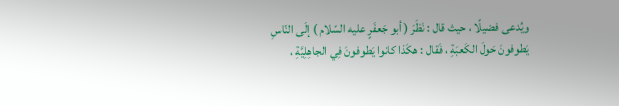ويُدعى فضيلًا ، حيث قال : نَظَرَ ( أبو جَعفَرٍ عليه السّلام ) إلَى النّاسِ يَطوفونَ حَولَ الكَعبَةِ ، فَقال : هكَذا كانوا يَطوفونَ فِي الجاهِلِيَّةِ ،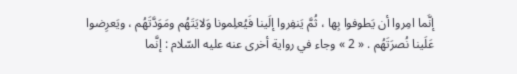إنَّما امِروا أن يَطوفوا بِها ، ثُمَّ يَنفِروا إلَينا فَيُعلِمونا وَلايَتَهُم ومَوَدَّتَهُم ، ويَعرِضوا عَلَينا نُصرَتَهُم . « 2 » وجاء في رواية أخرى عنه عليه السّلام : إنَّما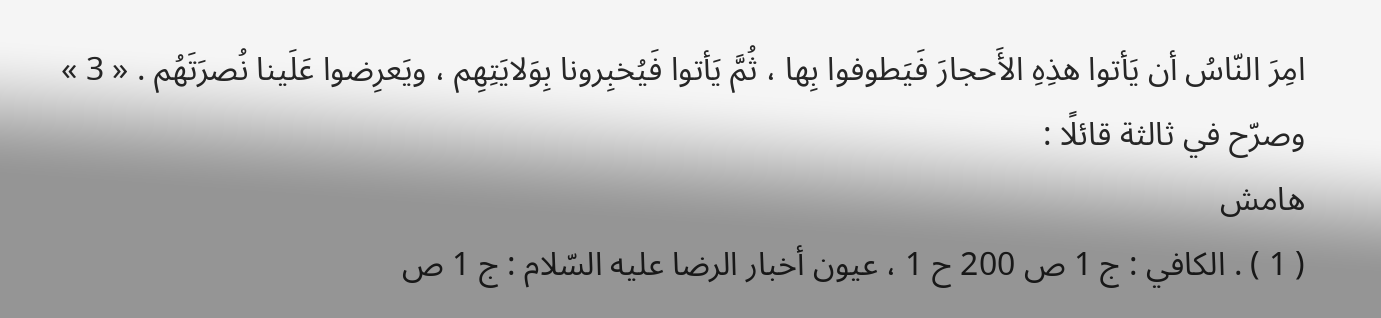امِرَ النّاسُ أن يَأتوا هذِهِ الأَحجارَ فَيَطوفوا بِها ، ثُمَّ يَأتوا فَيُخبِرونا بِوَلايَتِهِم ، ويَعرِضوا عَلَينا نُصرَتَهُم . « 3 » وصرّح في ثالثة قائلًا :
هامش
( 1 ) . الكافي : ج 1 ص 200 ح 1 ، عيون أخبار الرضا عليه السّلام : ج 1 ص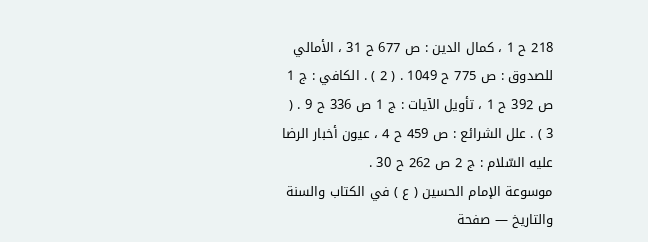218 ح 1 ، كمال الدين : ص 677 ح 31 ، الأمالي للصدوق : ص 775 ح 1049 . ( 2 ) . الكافي : ج 1 ص 392 ح 1 ، تأويل الآيات : ج 1 ص 336 ح 9 . ( 3 ) . علل الشرائع : ص 459 ح 4 ، عيون أخبار الرضا عليه السّلام : ج 2 ص 262 ح 30 .
موسوعة الإمام الحسين ( ع ) في الكتاب والسنة والتاريخ — صفحة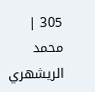305 | محمد الريشهري